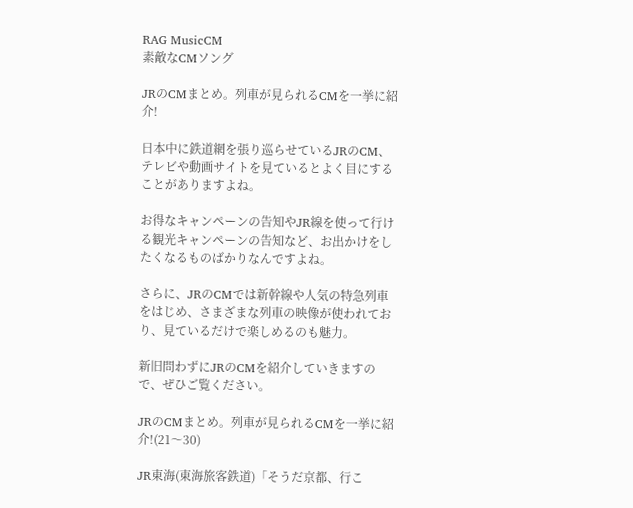RAG MusicCM
素敵なCMソング

JRのCMまとめ。列車が見られるCMを一挙に紹介!

日本中に鉄道網を張り巡らせているJRのCM、テレビや動画サイトを見ているとよく目にすることがありますよね。

お得なキャンペーンの告知やJR線を使って行ける観光キャンペーンの告知など、お出かけをしたくなるものばかりなんですよね。

さらに、JRのCMでは新幹線や人気の特急列車をはじめ、さまざまな列車の映像が使われており、見ているだけで楽しめるのも魅力。

新旧問わずにJRのCMを紹介していきますので、ぜひご覧ください。

JRのCMまとめ。列車が見られるCMを一挙に紹介!(21〜30)

JR東海(東海旅客鉄道)「そうだ京都、行こ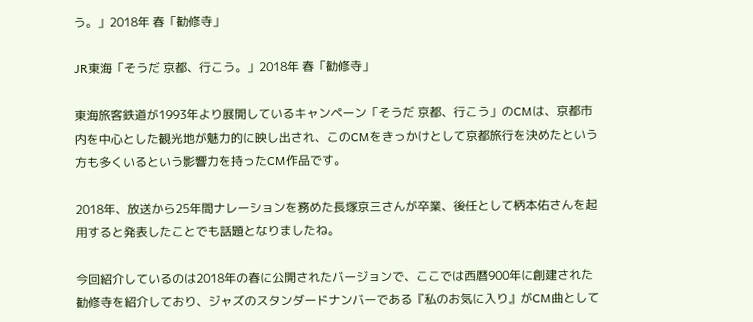う。」2018年 春「勧修寺」

JR東海「そうだ 京都、行こう。」2018年 春「勧修寺」

東海旅客鉄道が1993年より展開しているキャンペーン「そうだ 京都、行こう」のCMは、京都市内を中心とした観光地が魅力的に映し出され、このCMをきっかけとして京都旅行を決めたという方も多くいるという影響力を持ったCM作品です。

2018年、放送から25年間ナレーションを務めた長塚京三さんが卒業、後任として柄本佑さんを起用すると発表したことでも話題となりましたね。

今回紹介しているのは2018年の春に公開されたバージョンで、ここでは西暦900年に創建された勧修寺を紹介しており、ジャズのスタンダードナンバーである『私のお気に入り』がCM曲として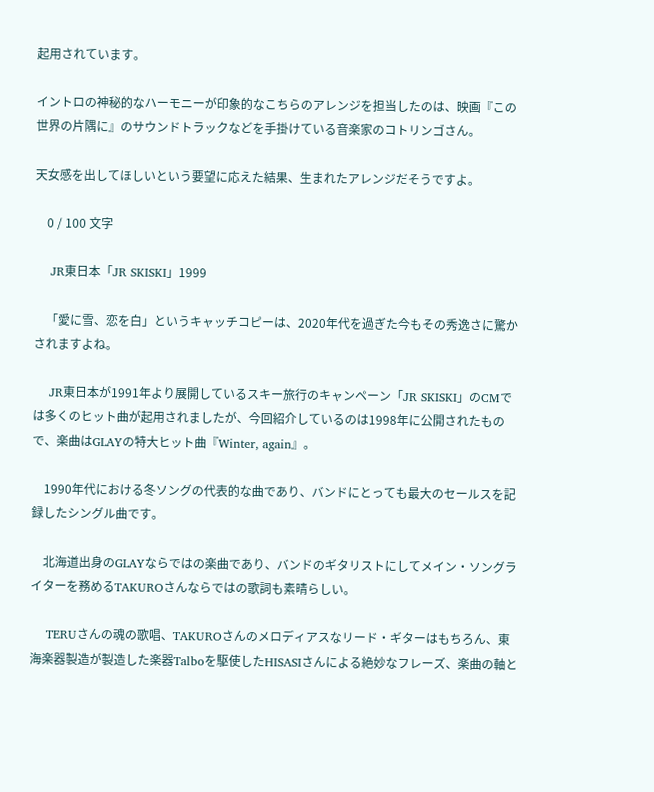起用されています。

イントロの神秘的なハーモニーが印象的なこちらのアレンジを担当したのは、映画『この世界の片隅に』のサウンドトラックなどを手掛けている音楽家のコトリンゴさん。

天女感を出してほしいという要望に応えた結果、生まれたアレンジだそうですよ。

    0 / 100 文字

    JR東日本「JR SKISKI」1999

    「愛に雪、恋を白」というキャッチコピーは、2020年代を過ぎた今もその秀逸さに驚かされますよね。

    JR東日本が1991年より展開しているスキー旅行のキャンペーン「JR SKISKI」のCMでは多くのヒット曲が起用されましたが、今回紹介しているのは1998年に公開されたもので、楽曲はGLAYの特大ヒット曲『Winter, again』。

    1990年代における冬ソングの代表的な曲であり、バンドにとっても最大のセールスを記録したシングル曲です。

    北海道出身のGLAYならではの楽曲であり、バンドのギタリストにしてメイン・ソングライターを務めるTAKUROさんならではの歌詞も素晴らしい。

    TERUさんの魂の歌唱、TAKUROさんのメロディアスなリード・ギターはもちろん、東海楽器製造が製造した楽器Talboを駆使したHISASIさんによる絶妙なフレーズ、楽曲の軸と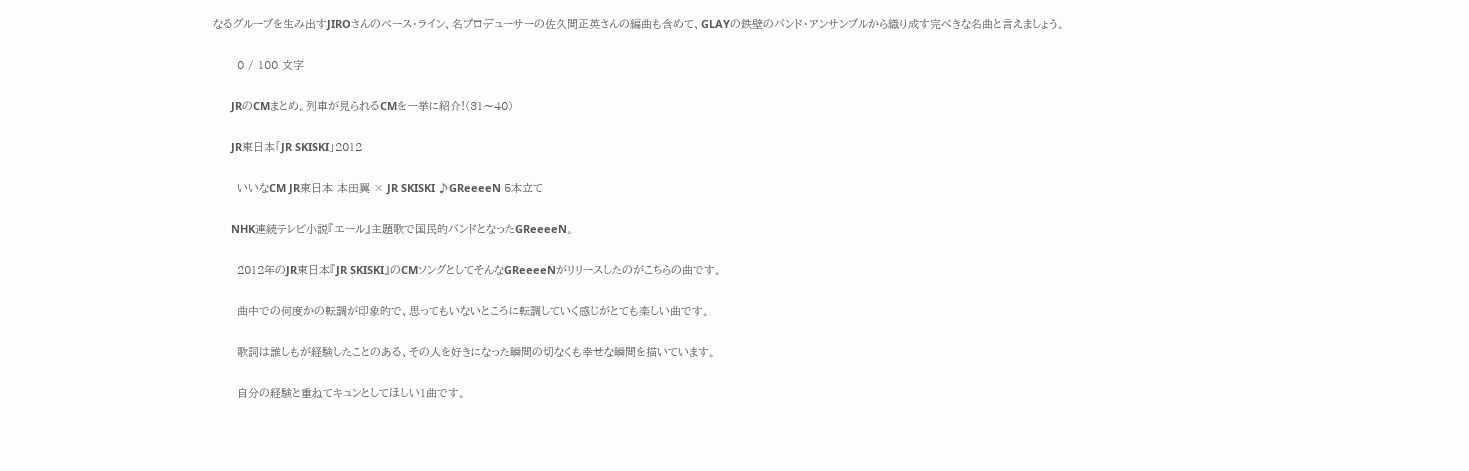なるグルーブを生み出すJIROさんのベース・ライン、名プロデューサーの佐久間正英さんの編曲も含めて、GLAYの鉄壁のバンド・アンサンブルから織り成す完ぺきな名曲と言えましょう。

      0 / 100 文字

      JRのCMまとめ。列車が見られるCMを一挙に紹介!(31〜40)

      JR東日本「JR SKISKI」2012

      いいなCM JR東日本 本田翼 × JR SKISKI ♪GReeeeN 5本立て

      NHK連続テレビ小説『エール』主題歌で国民的バンドとなったGReeeeN。

      2012年のJR東日本『JR SKISKI』のCMソングとしてそんなGReeeeNがリリースしたのがこちらの曲です。

      曲中での何度かの転調が印象的で、思ってもいないところに転調していく感じがとても楽しい曲です。

      歌詞は誰しもが経験したことのある、その人を好きになった瞬間の切なくも幸せな瞬間を描いています。

      自分の経験と重ねてキュンとしてほしい1曲です。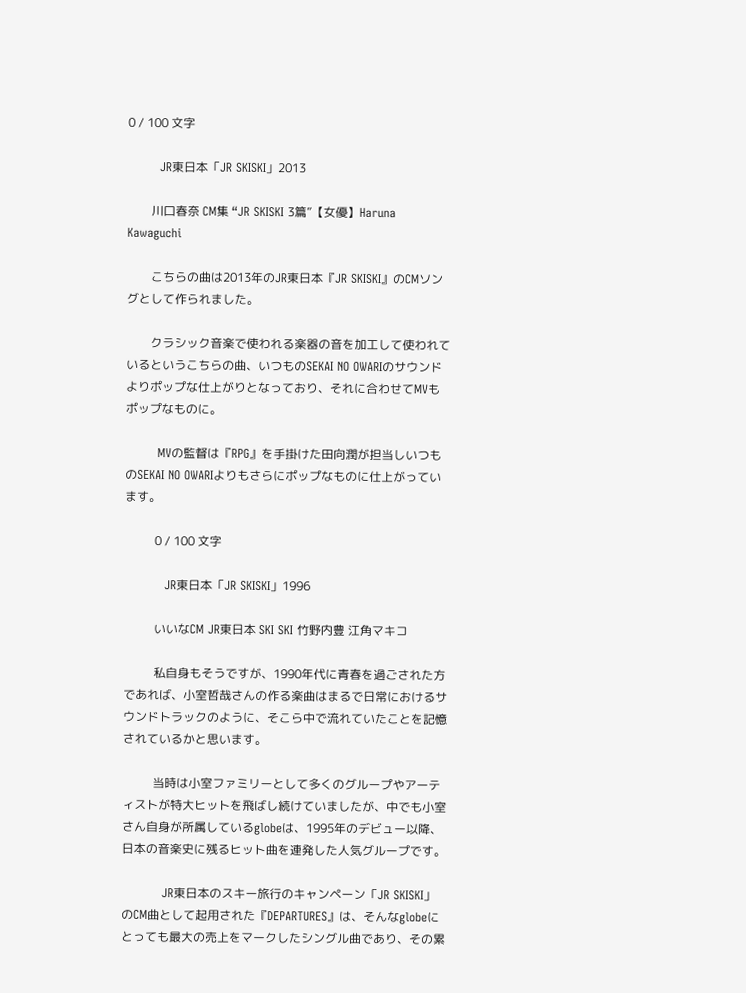0 / 100 文字

        JR東日本「JR SKISKI」2013

        川口春奈 CM集 “JR SKISKI 3篇”【女優】Haruna Kawaguchi

        こちらの曲は2013年のJR東日本『JR SKISKI』のCMソングとして作られました。

        クラシック音楽で使われる楽器の音を加工して使われているというこちらの曲、いつものSEKAI NO OWARIのサウンドよりポップな仕上がりとなっており、それに合わせてMVもポップなものに。

        MVの監督は『RPG』を手掛けた田向潤が担当しいつものSEKAI NO OWARIよりもさらにポップなものに仕上がっています。

          0 / 100 文字

          JR東日本「JR SKISKI」1996

          いいなCM JR東日本 SKI SKI 竹野内豊 江角マキコ

          私自身もそうですが、1990年代に青春を過ごされた方であれば、小室哲哉さんの作る楽曲はまるで日常におけるサウンドトラックのように、そこら中で流れていたことを記憶されているかと思います。

          当時は小室ファミリーとして多くのグループやアーティストが特大ヒットを飛ばし続けていましたが、中でも小室さん自身が所属しているglobeは、1995年のデビュー以降、日本の音楽史に残るヒット曲を連発した人気グループです。

          JR東日本のスキー旅行のキャンペーン「JR SKISKI」のCM曲として起用された『DEPARTURES』は、そんなglobeにとっても最大の売上をマークしたシングル曲であり、その累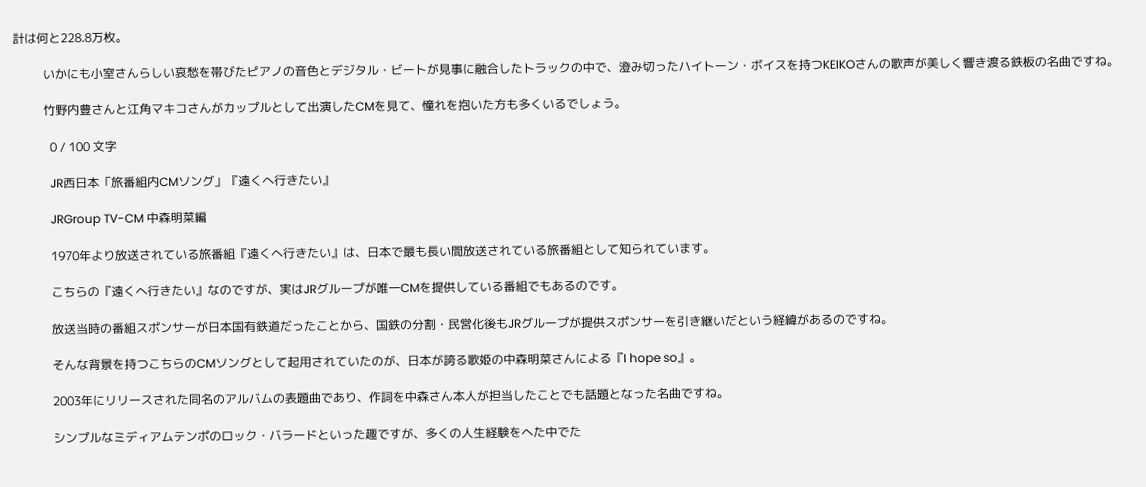計は何と228.8万枚。

          いかにも小室さんらしい哀愁を帯びたピアノの音色とデジタル・ビートが見事に融合したトラックの中で、澄み切ったハイトーン・ボイスを持つKEIKOさんの歌声が美しく響き渡る鉄板の名曲ですね。

          竹野内豊さんと江角マキコさんがカップルとして出演したCMを見て、憧れを抱いた方も多くいるでしょう。

            0 / 100 文字

            JR西日本「旅番組内CMソング」『遠くへ行きたい』

            JRGroup TV-CM 中森明菜編

            1970年より放送されている旅番組『遠くへ行きたい』は、日本で最も長い間放送されている旅番組として知られています。

            こちらの『遠くへ行きたい』なのですが、実はJRグループが唯一CMを提供している番組でもあるのです。

            放送当時の番組スポンサーが日本国有鉄道だったことから、国鉄の分割・民営化後もJRグループが提供スポンサーを引き継いだという経緯があるのですね。

            そんな背景を持つこちらのCMソングとして起用されていたのが、日本が誇る歌姫の中森明菜さんによる『I hope so』。

            2003年にリリースされた同名のアルバムの表題曲であり、作詞を中森さん本人が担当したことでも話題となった名曲ですね。

            シンプルなミディアムテンポのロック・バラードといった趣ですが、多くの人生経験をへた中でた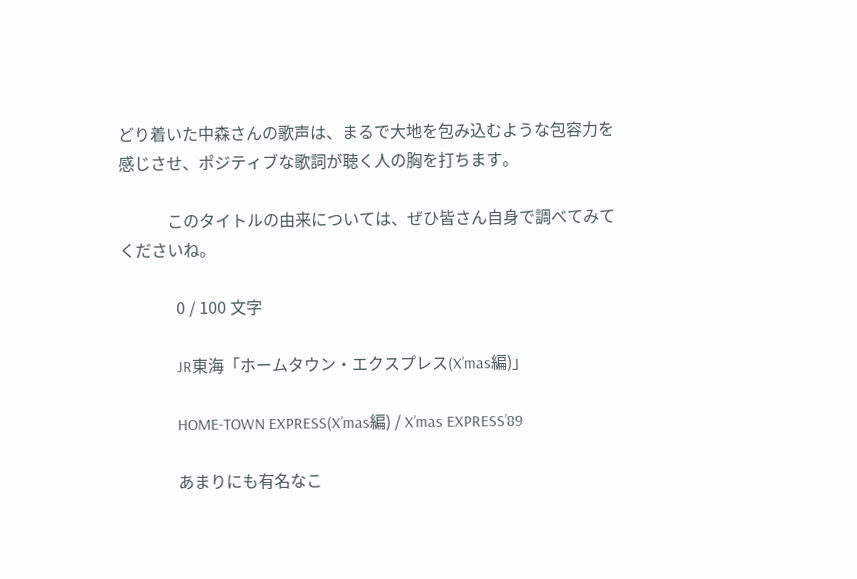どり着いた中森さんの歌声は、まるで大地を包み込むような包容力を感じさせ、ポジティブな歌詞が聴く人の胸を打ちます。

            このタイトルの由来については、ぜひ皆さん自身で調べてみてくださいね。

              0 / 100 文字

              JR東海「ホームタウン・エクスプレス(X’mas編)」

              HOME-TOWN EXPRESS(X’mas編) / X’mas EXPRESS’89

              あまりにも有名なこ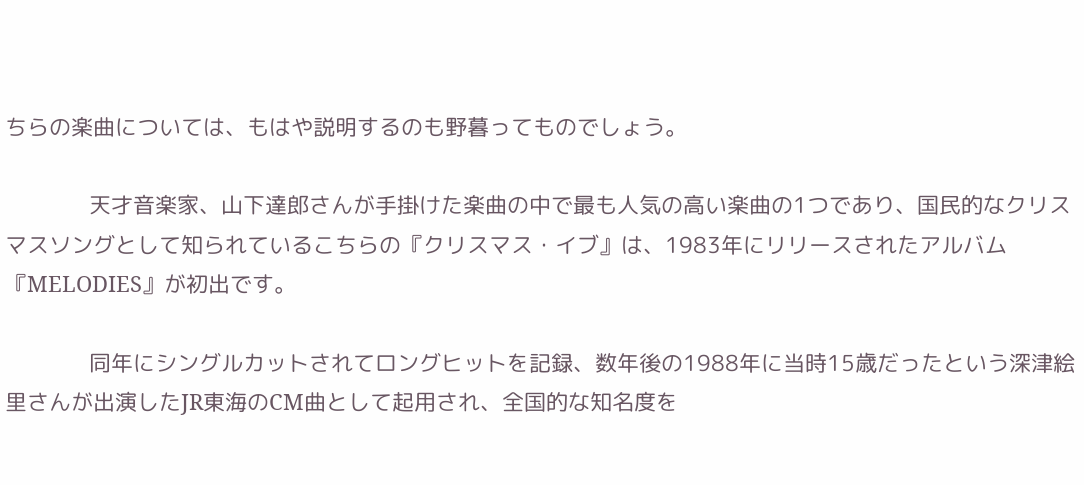ちらの楽曲については、もはや説明するのも野暮ってものでしょう。

              天才音楽家、山下達郎さんが手掛けた楽曲の中で最も人気の高い楽曲の1つであり、国民的なクリスマスソングとして知られているこちらの『クリスマス・イブ』は、1983年にリリースされたアルバム『MELODIES』が初出です。

              同年にシングルカットされてロングヒットを記録、数年後の1988年に当時15歳だったという深津絵里さんが出演したJR東海のCM曲として起用され、全国的な知名度を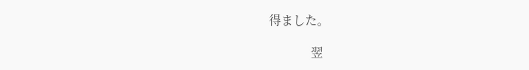得ました。

              翌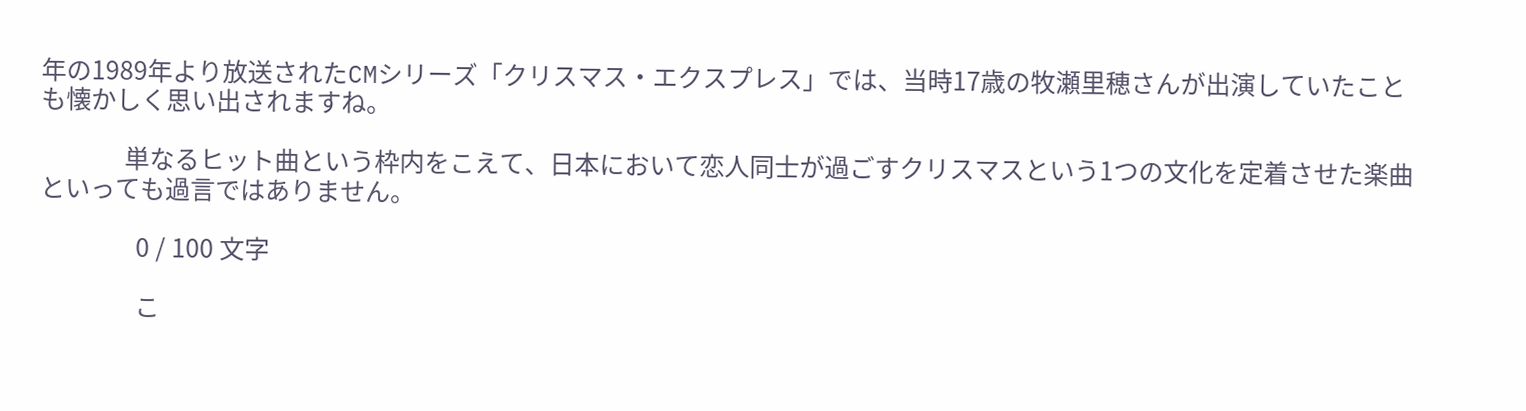年の1989年より放送されたCMシリーズ「クリスマス・エクスプレス」では、当時17歳の牧瀬里穂さんが出演していたことも懐かしく思い出されますね。

              単なるヒット曲という枠内をこえて、日本において恋人同士が過ごすクリスマスという1つの文化を定着させた楽曲といっても過言ではありません。

                0 / 100 文字

                こ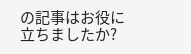の記事はお役に立ちましたか?